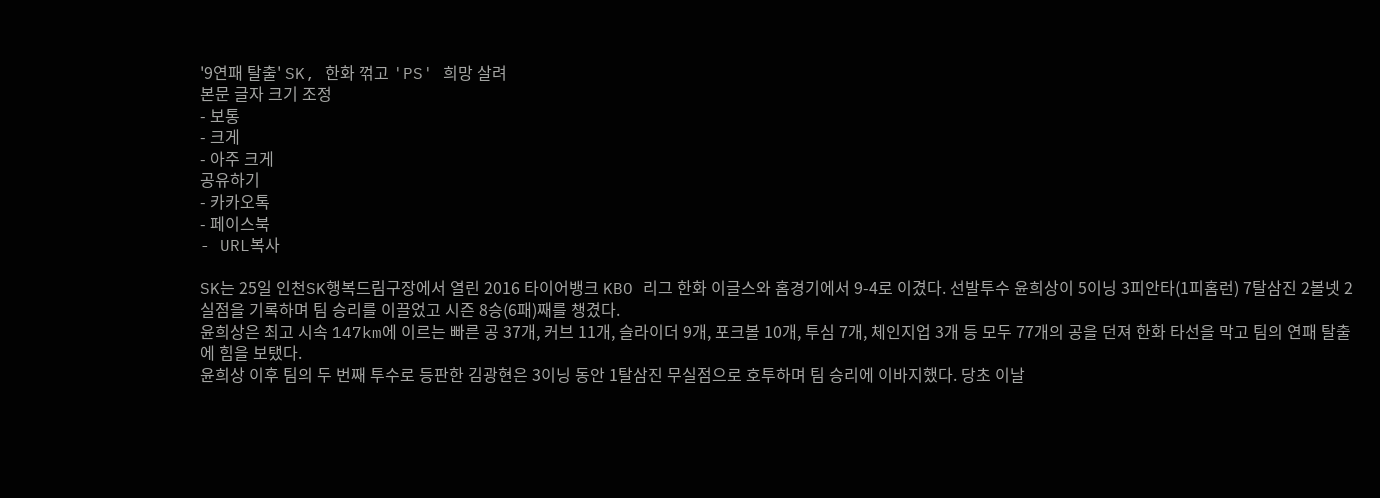'9연패 탈출' SK, 한화 꺾고 'PS' 희망 살려
본문 글자 크기 조정
- 보통
- 크게
- 아주 크게
공유하기
- 카카오톡
- 페이스북
- URL복사

SK는 25일 인천SK행복드림구장에서 열린 2016 타이어뱅크 KBO 리그 한화 이글스와 홈경기에서 9-4로 이겼다. 선발투수 윤희상이 5이닝 3피안타(1피홈런) 7탈삼진 2볼넷 2실점을 기록하며 팀 승리를 이끌었고 시즌 8승(6패)째를 챙겼다.
윤희상은 최고 시속 147km에 이르는 빠른 공 37개, 커브 11개, 슬라이더 9개, 포크볼 10개, 투심 7개, 체인지업 3개 등 모두 77개의 공을 던져 한화 타선을 막고 팀의 연패 탈출에 힘을 보탰다.
윤희상 이후 팀의 두 번째 투수로 등판한 김광현은 3이닝 동안 1탈삼진 무실점으로 호투하며 팀 승리에 이바지했다. 당초 이날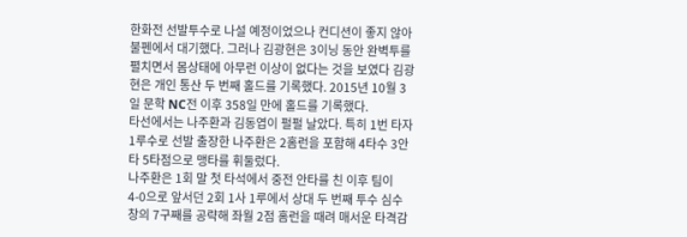한화전 선발투수로 나설 예정이었으나 컨디션이 좋지 않아 불펜에서 대기했다. 그러나 김광현은 3이닝 동안 완벽투를 펼치면서 몸상태에 아무런 이상이 없다는 것을 보였다 김광현은 개인 통산 두 번째 홀드를 기록했다. 2015년 10월 3일 문학 NC전 이후 358일 만에 홀드를 기록했다.
타선에서는 나주환과 김동엽이 펄펄 날았다. 특히 1번 타자 1루수로 선발 출장한 나주환은 2홈런을 포함해 4타수 3안타 5타점으로 맹타를 휘둘렀다.
나주환은 1회 말 첫 타석에서 중전 안타를 친 이후 팀이 4-0으로 앞서던 2회 1사 1루에서 상대 두 번째 투수 심수창의 7구째를 공략해 좌월 2점 홈런을 때려 매서운 타격감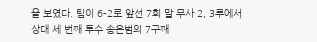을 보였다. 팀이 6-2로 앞선 7회 말 무사 2, 3루에서 상대 세 번째 투수 송은범의 7구째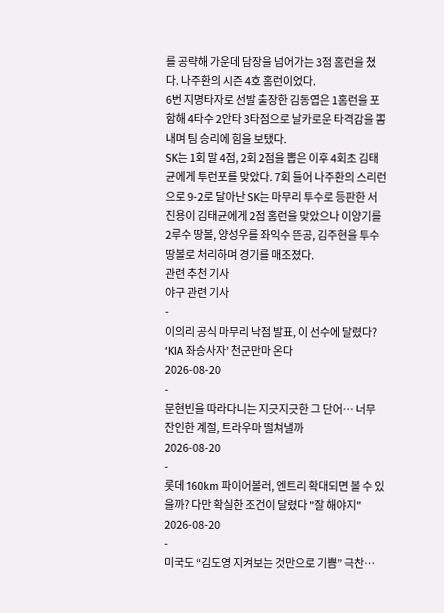를 공략해 가운데 담장을 넘어가는 3점 홈런을 쳤다. 나주환의 시즌 4호 홈런이었다.
6번 지명타자로 선발 출장한 김동엽은 1홈런을 포함해 4타수 2안타 3타점으로 날카로운 타격감을 뽐내며 팀 승리에 힘을 보탰다.
SK는 1회 말 4점, 2회 2점을 뽑은 이후 4회초 김태균에게 투런포를 맞았다. 7회 들어 나주환의 스리런으로 9-2로 달아난 SK는 마무리 투수로 등판한 서진용이 김태균에게 2점 홈런을 맞았으나 이양기를 2루수 땅볼, 양성우를 좌익수 뜬공, 김주현을 투수 땅볼로 처리하며 경기를 매조졌다.
관련 추천 기사
야구 관련 기사
-
이의리 공식 마무리 낙점 발표, 이 선수에 달렸다? ‘KIA 좌승사자’ 천군만마 온다
2026-08-20
-
문현빈을 따라다니는 지긋지긋한 그 단어… 너무 잔인한 계절, 트라우마 떨쳐낼까
2026-08-20
-
롯데 160km 파이어볼러, 엔트리 확대되면 볼 수 있을까? 다만 확실한 조건이 달렸다 "잘 해야지"
2026-08-20
-
미국도 “김도영 지켜보는 것만으로 기쁨” 극찬…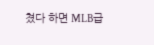쳤다 하면 MLB급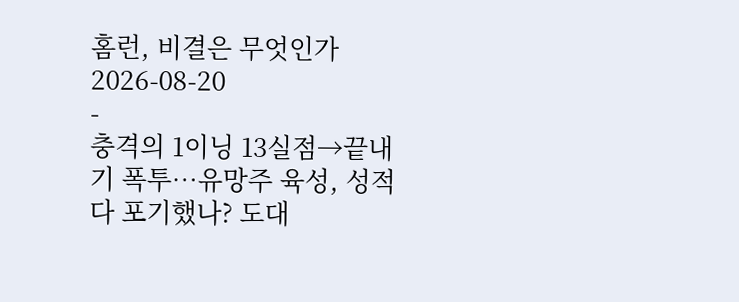홈런, 비결은 무엇인가
2026-08-20
-
충격의 1이닝 13실점→끝내기 폭투…유망주 육성, 성적 다 포기했나? 도대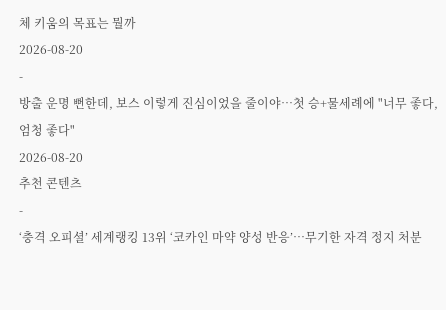체 키움의 목표는 뭘까
2026-08-20
-
방출 운명 뻔한데, 보스 이렇게 진심이었을 줄이야…첫 승+물세례에 "너무 좋다, 엄청 좋다"
2026-08-20
추천 콘텐츠
-
‘충격 오피셜’ 세계랭킹 13위 ‘코카인 마약 양성 반응’…무기한 자격 정지 처분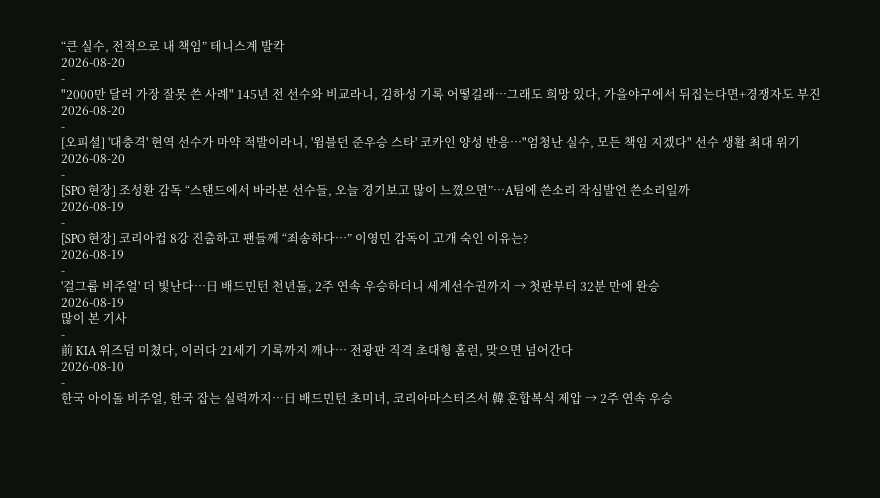“큰 실수, 전적으로 내 책임” 테니스계 발칵
2026-08-20
-
"2000만 달러 가장 잘못 쓴 사례" 145년 전 선수와 비교라니, 김하성 기록 어떻길래…그래도 희망 있다, 가을야구에서 뒤집는다면+경쟁자도 부진
2026-08-20
-
[오피셜] '대충격' 현역 선수가 마약 적발이라니, '윔블던 준우승 스타' 코카인 양성 반응…"엄청난 실수, 모든 책임 지겠다" 선수 생활 최대 위기
2026-08-20
-
[SPO 현장] 조성환 감독 “스탠드에서 바라본 선수들, 오늘 경기보고 많이 느꼈으면”…A팀에 쓴소리 작심발언 쓴소리일까
2026-08-19
-
[SPO 현장] 코리아컵 8강 진출하고 팬들께 “죄송하다…” 이영민 감독이 고개 숙인 이유는?
2026-08-19
-
'걸그룹 비주얼' 더 빛난다…日 배드민턴 천년돌, 2주 연속 우승하더니 세계선수권까지 → 첫판부터 32분 만에 완승
2026-08-19
많이 본 기사
-
前 KIA 위즈덤 미쳤다, 이러다 21세기 기록까지 깨나… 전광판 직격 초대형 홈런, 맞으면 넘어간다
2026-08-10
-
한국 아이돌 비주얼, 한국 잡는 실력까지…日 배드민턴 초미녀, 코리아마스터즈서 韓 혼합복식 제압 → 2주 연속 우승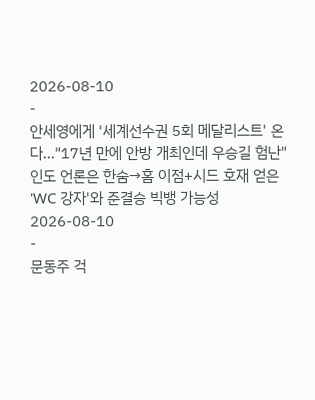2026-08-10
-
안세영에게 '세계선수권 5회 메달리스트' 온다…"17년 만에 안방 개최인데 우승길 험난" 인도 언론은 한숨→홈 이점+시드 호재 얻은 'WC 강자'와 준결승 빅뱅 가능성
2026-08-10
-
문동주 걱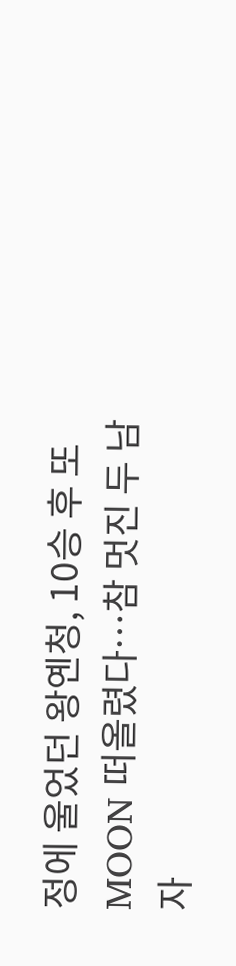정에 울었던 왕옌청, 10승 후 또 MOON 떠올렸다…참 멋진 두 남자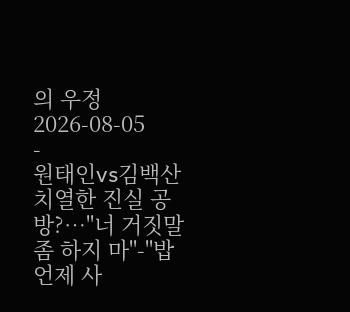의 우정
2026-08-05
-
원태인vs김백산 치열한 진실 공방?…"너 거짓말 좀 하지 마"-"밥 언제 사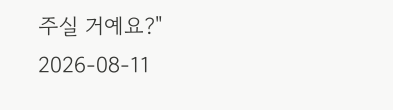주실 거예요?"
2026-08-11